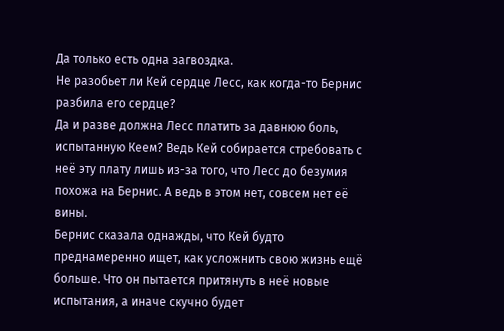Да только есть одна загвоздка.
Не разобьет ли Кей сердце Лесс, как когда-то Бернис разбила его сердце?
Да и разве должна Лесс платить за давнюю боль, испытанную Кеем? Ведь Кей собирается стребовать с неё эту плату лишь из-за того, что Лесс до безумия похожа на Бернис. А ведь в этом нет, совсем нет её вины.
Бернис сказала однажды, что Кей будто преднамеренно ищет, как усложнить свою жизнь ещё больше. Что он пытается притянуть в неё новые испытания, а иначе скучно будет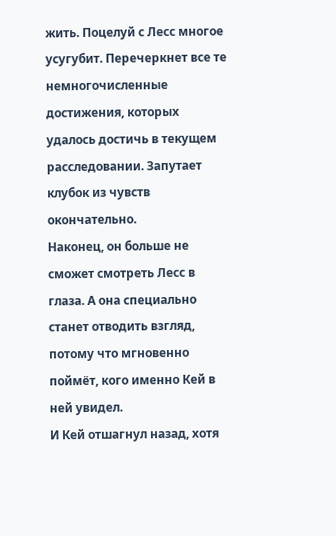жить. Поцелуй с Лесс многое усугубит. Перечеркнет все те немногочисленные достижения, которых удалось достичь в текущем расследовании. Запутает клубок из чувств окончательно.
Наконец, он больше не сможет смотреть Лесс в глаза. А она специально станет отводить взгляд, потому что мгновенно поймёт, кого именно Кей в ней увидел.
И Кей отшагнул назад, хотя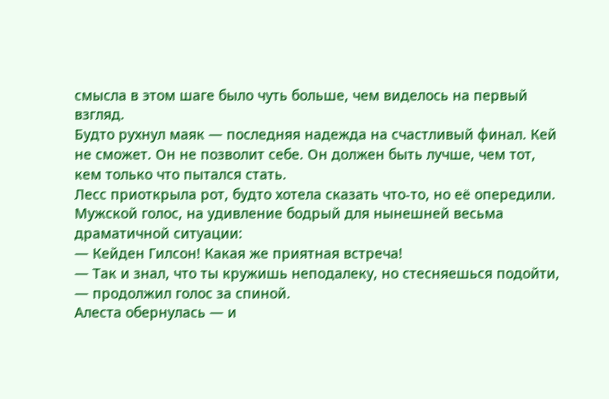смысла в этом шаге было чуть больше, чем виделось на первый взгляд.
Будто рухнул маяк — последняя надежда на счастливый финал. Кей не сможет. Он не позволит себе. Он должен быть лучше, чем тот, кем только что пытался стать.
Лесс приоткрыла рот, будто хотела сказать что-то, но её опередили. Мужской голос, на удивление бодрый для нынешней весьма драматичной ситуации:
— Кейден Гилсон! Какая же приятная встреча!
— Так и знал, что ты кружишь неподалеку, но стесняешься подойти, — продолжил голос за спиной.
Алеста обернулась — и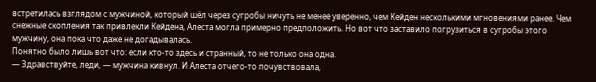встретилась взглядом с мужчиной, который шёл через сугробы ничуть не менее уверенно, чем Кейден несколькими мгновениями ранее. Чем снежные скопления так привлекли Кейдена, Алеста могла примерно предположить. Но вот что заставило погрузиться в сугробы этого мужчину, она пока что даже не догадывалась.
Понятно было лишь вот что: если кто-то здесь и странный, то не только она одна.
— Здравствуйте, леди, — мужчина кивнул. И Алеста отчего-то почувствовала,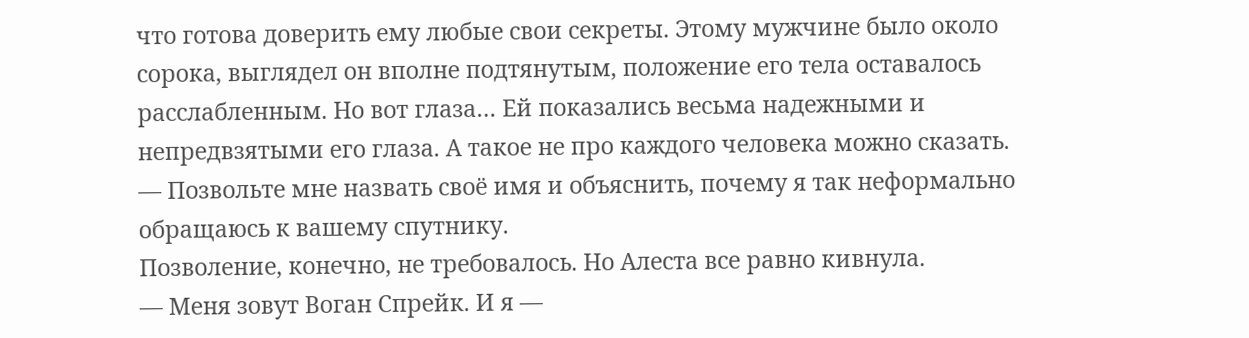что готова доверить ему любые свои секреты. Этому мужчине было около сорока, выглядел он вполне подтянутым, положение его тела оставалось расслабленным. Но вот глаза… Ей показались весьма надежными и непредвзятыми его глаза. А такое не про каждого человека можно сказать. — Позвольте мне назвать своё имя и объяснить, почему я так неформально обращаюсь к вашему спутнику.
Позволение, конечно, не требовалось. Но Алеста все равно кивнула.
— Меня зовут Воган Спрейк. И я —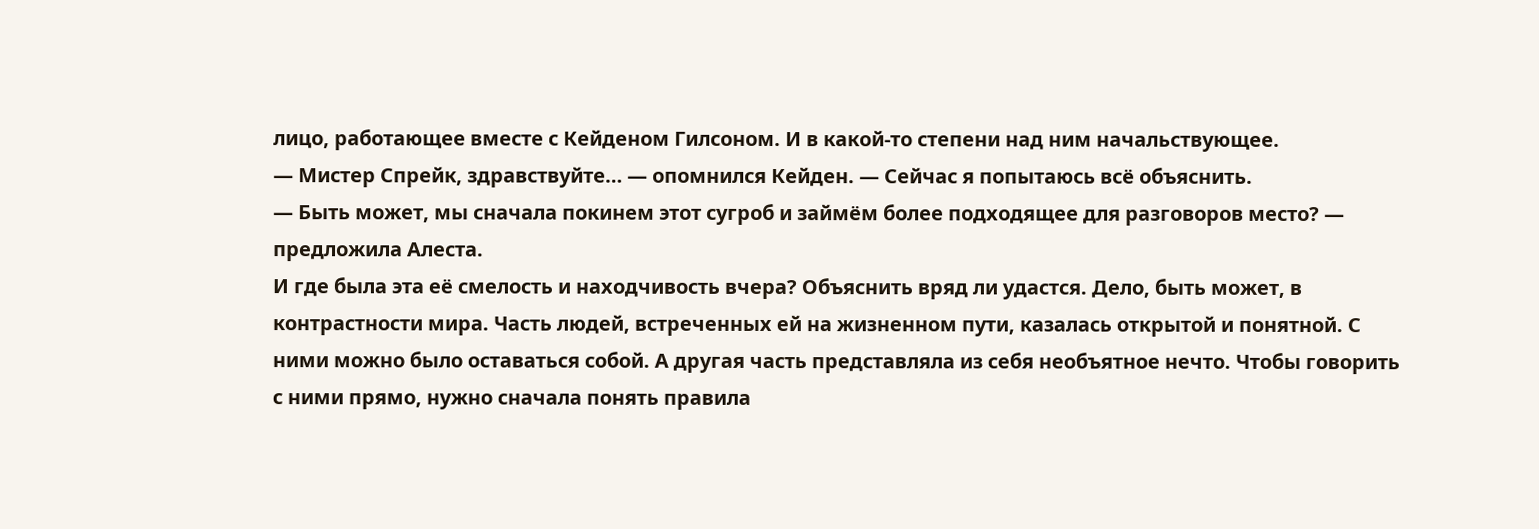лицо, работающее вместе с Кейденом Гилсоном. И в какой-то степени над ним начальствующее.
— Мистер Спрейк, здравствуйте… — опомнился Кейден. — Сейчас я попытаюсь всё объяснить.
— Быть может, мы сначала покинем этот сугроб и займём более подходящее для разговоров место? — предложила Алеста.
И где была эта её смелость и находчивость вчера? Объяснить вряд ли удастся. Дело, быть может, в контрастности мира. Часть людей, встреченных ей на жизненном пути, казалась открытой и понятной. С ними можно было оставаться собой. А другая часть представляла из себя необъятное нечто. Чтобы говорить с ними прямо, нужно сначала понять правила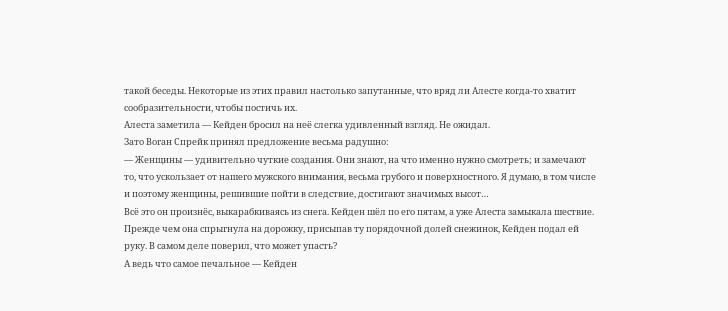такой беседы. Некоторые из этих правил настолько запутанные, что вряд ли Алесте когда-то хватит сообразительности, чтобы постичь их.
Алеста заметила — Кейден бросил на неё слегка удивленный взгляд. Не ожидал.
Зато Воган Спрейк принял предложение весьма радушно:
— Женщины — удивительно чуткие создания. Они знают, на что именно нужно смотреть; и замечают то, что ускользает от нашего мужского внимания, весьма грубого и поверхностного. Я думаю, в том числе и поэтому женщины, решившие пойти в следствие, достигают значимых высот…
Всё это он произнёс, выкарабкиваясь из снега. Кейден шёл по его пятам, а уже Алеста замыкала шествие. Прежде чем она спрыгнула на дорожку, присыпав ту порядочной долей снежинок, Кейден подал ей руку. В самом деле поверил, что может упасть?
А ведь что самое печальное — Кейден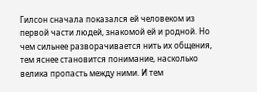Гилсон сначала показался ей человеком из первой части людей, знакомой ей и родной. Но чем сильнее разворачивается нить их общения, тем яснее становится понимание, насколько велика пропасть между ними. И тем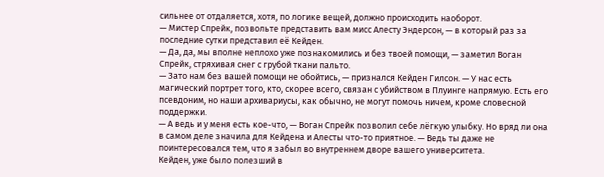сильнее от отдаляется, хотя, по логике вещей, должно происходить наоборот.
— Мистер Спрейк, позвольте представить вам мисс Алесту Эндерсон, — в который раз за последние сутки представил её Кейден.
— Да, да, мы вполне неплохо уже познакомились и без твоей помощи, — заметил Воган Спрейк, стряхивая снег с грубой ткани пальто.
— Зато нам без вашей помощи не обойтись, — признался Кейден Гилсон. — У нас есть магический портрет того, кто, скорее всего, связан с убийством в Плуинге напрямую. Есть его псевдоним, но наши архивариусы, как обычно, не могут помочь ничем, кроме словесной поддержки.
— А ведь и у меня есть кое-что, — Воган Спрейк позволил себе лёгкую улыбку. Но вряд ли она в самом деле значила для Кейдена и Алесты что-то приятное. — Ведь ты даже не поинтересовался тем, что я забыл во внутреннем дворе вашего университета.
Кейден, уже было полезший в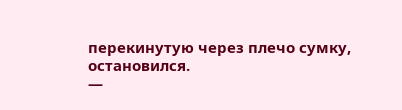перекинутую через плечо сумку, остановился.
—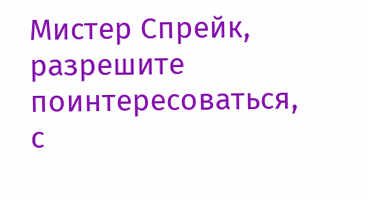Мистер Спрейк, разрешите поинтересоваться, с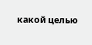какой целью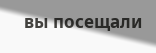вы посещали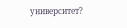университет?